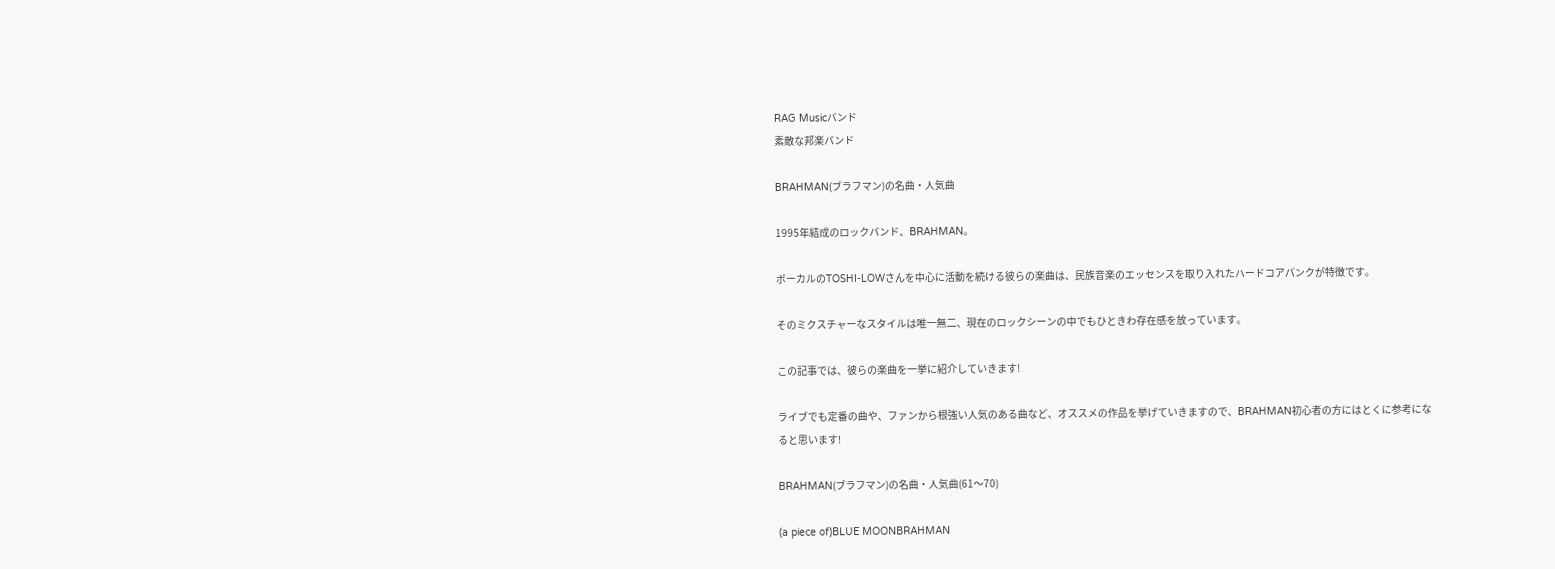RAG Musicバンド
素敵な邦楽バンド

BRAHMAN(ブラフマン)の名曲・人気曲

1995年結成のロックバンド、BRAHMAN。

ボーカルのTOSHI-LOWさんを中心に活動を続ける彼らの楽曲は、民族音楽のエッセンスを取り入れたハードコアパンクが特徴です。

そのミクスチャーなスタイルは唯一無二、現在のロックシーンの中でもひときわ存在感を放っています。

この記事では、彼らの楽曲を一挙に紹介していきます!

ライブでも定番の曲や、ファンから根強い人気のある曲など、オススメの作品を挙げていきますので、BRAHMAN初心者の方にはとくに参考になると思います!

BRAHMAN(ブラフマン)の名曲・人気曲(61〜70)

(a piece of)BLUE MOONBRAHMAN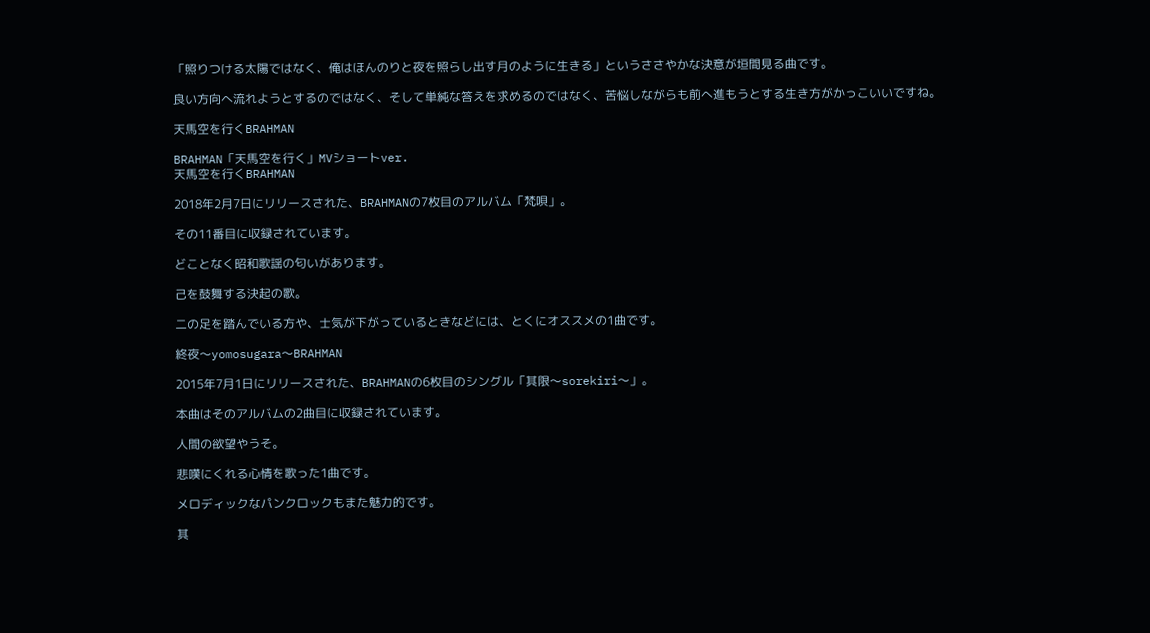「照りつける太陽ではなく、俺はほんのりと夜を照らし出す月のように生きる」というささやかな決意が垣間見る曲です。

良い方向へ流れようとするのではなく、そして単純な答えを求めるのではなく、苦悩しながらも前へ進もうとする生き方がかっこいいですね。

天馬空を行くBRAHMAN

BRAHMAN「天馬空を行く」MVショートver.
天馬空を行くBRAHMAN

2018年2月7日にリリースされた、BRAHMANの7枚目のアルバム「梵唄」。

その11番目に収録されています。

どことなく昭和歌謡の匂いがあります。

己を鼓舞する決起の歌。

二の足を踏んでいる方や、士気が下がっているときなどには、とくにオススメの1曲です。

終夜〜yomosugara〜BRAHMAN

2015年7月1日にリリースされた、BRAHMANの6枚目のシングル「其限〜sorekiri〜」。

本曲はそのアルバムの2曲目に収録されています。

人間の欲望やうそ。

悲嘆にくれる心情を歌った1曲です。

メロディックなパンクロックもまた魅力的です。

其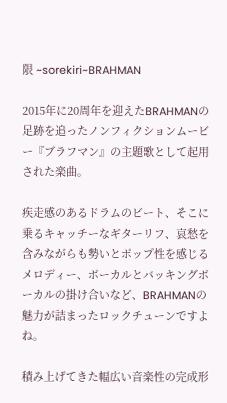限 ~sorekiri~BRAHMAN

2015年に20周年を迎えたBRAHMANの足跡を追ったノンフィクションムービー『ブラフマン』の主題歌として起用された楽曲。

疾走感のあるドラムのビート、そこに乗るキャッチーなギターリフ、哀愁を含みながらも勢いとポップ性を感じるメロディー、ボーカルとバッキングボーカルの掛け合いなど、BRAHMANの魅力が詰まったロックチューンですよね。

積み上げてきた幅広い音楽性の完成形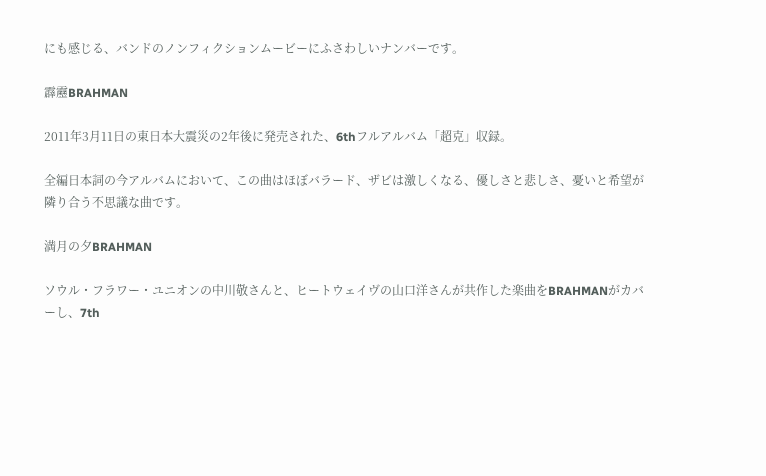にも感じる、バンドのノンフィクションムービーにふさわしいナンバーです。

霹靂BRAHMAN

2011年3月11日の東日本大震災の2年後に発売された、6thフルアルバム「超克」収録。

全編日本詞の今アルバムにおいて、この曲はほぼバラード、ザビは激しくなる、優しさと悲しさ、憂いと希望が隣り合う不思議な曲です。

満月の夕BRAHMAN

ソウル・フラワー・ユニオンの中川敬さんと、ヒートウェイヴの山口洋さんが共作した楽曲をBRAHMANがカバーし、7th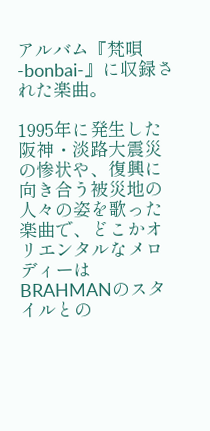アルバム『梵唄 -bonbai-』に収録された楽曲。

1995年に発生した阪神・淡路大震災の惨状や、復興に向き合う被災地の人々の姿を歌った楽曲で、どこかオリエンタルなメロディーはBRAHMANのスタイルとの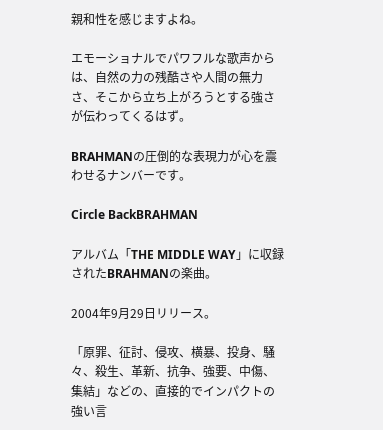親和性を感じますよね。

エモーショナルでパワフルな歌声からは、自然の力の残酷さや人間の無力さ、そこから立ち上がろうとする強さが伝わってくるはず。

BRAHMANの圧倒的な表現力が心を震わせるナンバーです。

Circle BackBRAHMAN

アルバム「THE MIDDLE WAY」に収録されたBRAHMANの楽曲。

2004年9月29日リリース。

「原罪、征討、侵攻、横暴、投身、騒々、殺生、革新、抗争、強要、中傷、集結」などの、直接的でインパクトの強い言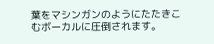葉をマシンガンのようにたたきこむボーカルに圧倒されます。